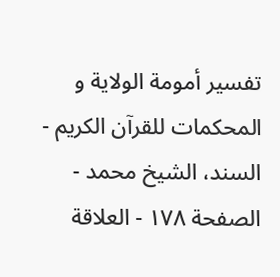تفسير أمومة الولاية و المحكمات للقرآن الكريم - السند، الشيخ محمد - الصفحة ١٧٨ - العلاقة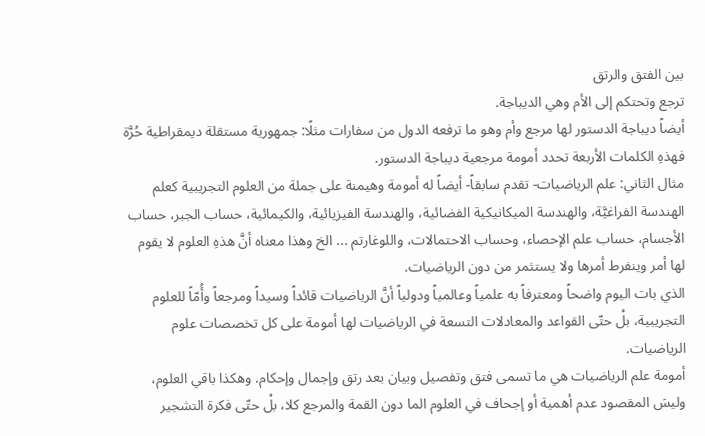بين الفتق والرتق
ترجع وتحتكم إلى الأم وهي الديباجة.
أيضاً ديباجة الدستور لها مرجع وأم وهو ما ترفعه الدول من سفارات مثلًا: جمهورية مستقلة ديمقراطية حُرَّة فهذهِ الكلمات الأربعة تحدد أمومة مرجعية ديباجة الدستور.
مثال الثاني: علم الرياضيات- تقدم سابقاً- أيضاً له أمومة وهيمنة على جملة من العلوم التجريبية كعلم الهندسة الفراغيَّة، والهندسة الميكانيكية الفضائية، والهندسة الفيزيائية، والكيمائية، حساب الجبر، حساب الأجسام، حساب علم الإحصاء، وحساب الاحتمالات، واللوغارتم ... الخ وهذا معناه أنَّ هذهِ العلوم لا يقوم لها أمر وينفرط أمرها ولا يستثمر من دون الرياضيات.
الذي بات اليوم واضحاً ومعترفاً به علمياً وعالمياً ودولياً أنَّ الرياضيات قائداً وسيداً ومرجعاً وأُمّاً للعلوم التجريبية، بلْ حتّى القواعد والمعادلات التسعة في الرياضيات لها أمومة على كل تخصصات علوم الرياضيات.
أمومة علم الرياضيات هي ما تسمى فتق وتفصيل وبيان بعد رتق وإجمال وإحكام. وهكذا باقي العلوم، وليسَ المقصود عدم أهمية أو إجحاف في العلوم الما دون القمة والمرجع كلا، بلْ حتّى فكرة التشجير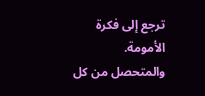ترجع إلى فكرة الأمومة.
والمتحصل من كل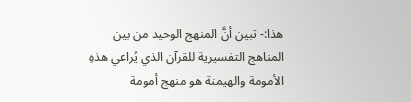هذا:- تبين أنَّ المنهج الوحيد من بين المناهج التفسيرية للقرآن الذي يُراعي هذهِ الأمومة والهيمنة هو منهج أمومة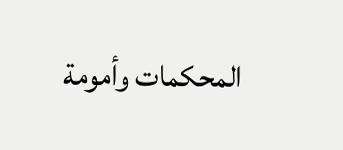المحكمات وأمومة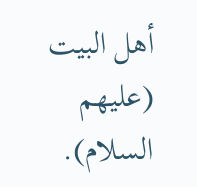أهل البيت (عليهم السلام).